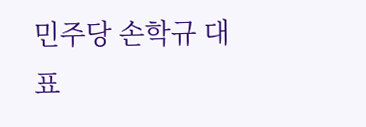민주당 손학규 대표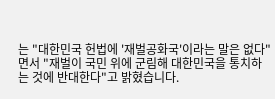는 "대한민국 헌법에 '재벌공화국'이라는 말은 없다"면서 "재벌이 국민 위에 군림해 대한민국을 통치하는 것에 반대한다"고 밝혔습니다.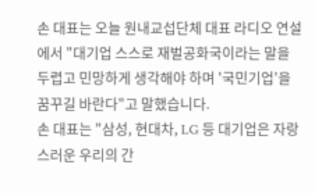손 대표는 오늘 원내교섭단체 대표 라디오 연설에서 "대기업 스스로 재벌공화국이라는 말을 두렵고 민망하게 생각해야 하며 '국민기업'을 꿈꾸길 바란다"고 말했습니다.
손 대표는 "삼성, 현대차, LG 등 대기업은 자랑스러운 우리의 간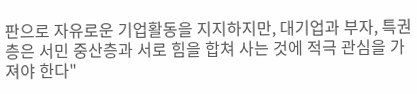판으로 자유로운 기업활동을 지지하지만, 대기업과 부자, 특권층은 서민 중산층과 서로 힘을 합쳐 사는 것에 적극 관심을 가져야 한다"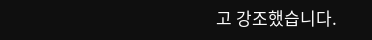고 강조했습니다.